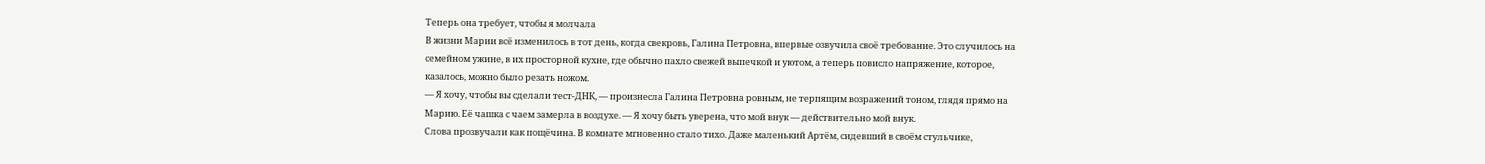Теперь она требует, чтобы я молчала
В жизни Марии всё изменилось в тот день, когда свекровь, Галина Петровна, впервые озвучила своё требование. Это случилось на семейном ужине, в их просторной кухне, где обычно пахло свежей выпечкой и уютом, а теперь повисло напряжение, которое, казалось, можно было резать ножом.
— Я хочу, чтобы вы сделали тест-ДНК, — произнесла Галина Петровна ровным, не терпящим возражений тоном, глядя прямо на Марию. Её чашка с чаем замерла в воздухе. — Я хочу быть уверена, что мой внук — действительно мой внук.
Слова прозвучали как пощёчина. В комнате мгновенно стало тихо. Даже маленький Артём, сидевший в своём стульчике,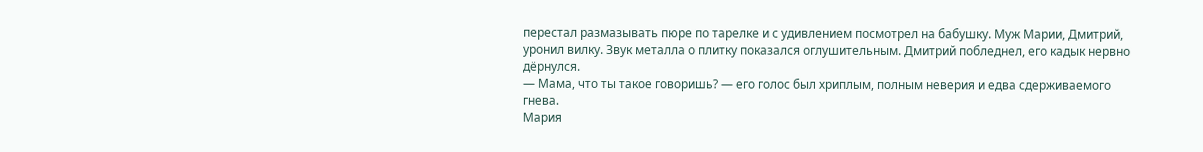перестал размазывать пюре по тарелке и с удивлением посмотрел на бабушку. Муж Марии, Дмитрий, уронил вилку. Звук металла о плитку показался оглушительным. Дмитрий побледнел, его кадык нервно дёрнулся.
— Мама, что ты такое говоришь? — его голос был хриплым, полным неверия и едва сдерживаемого гнева.
Мария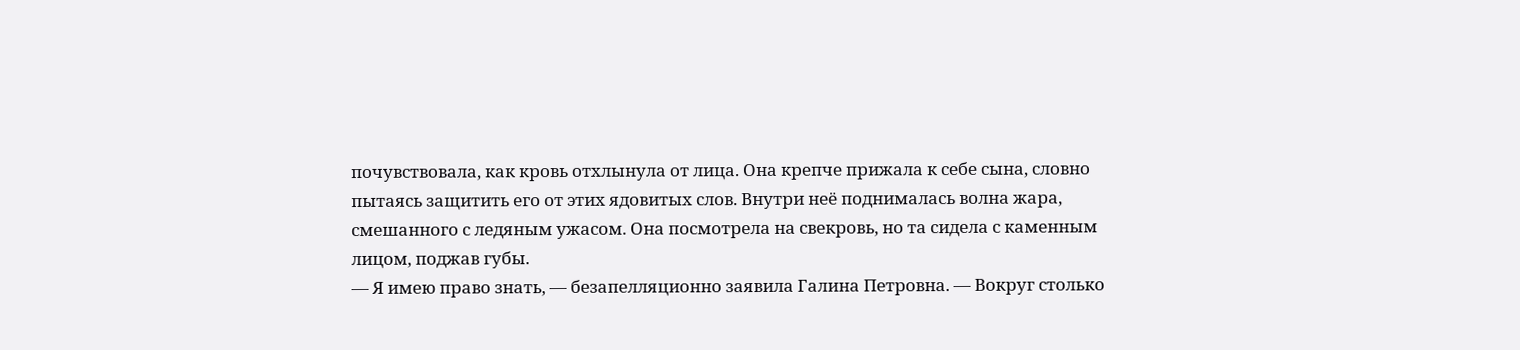почувствовала, как кровь отхлынула от лица. Она крепче прижала к себе сына, словно пытаясь защитить его от этих ядовитых слов. Внутри неё поднималась волна жара, смешанного с ледяным ужасом. Она посмотрела на свекровь, но та сидела с каменным лицом, поджав губы.
— Я имею право знать, — безапелляционно заявила Галина Петровна. — Вокруг столько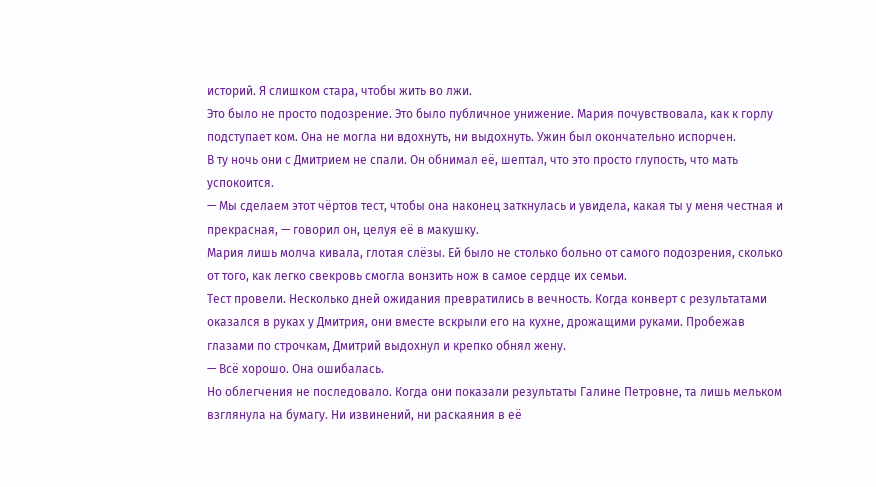историй. Я слишком стара, чтобы жить во лжи.
Это было не просто подозрение. Это было публичное унижение. Мария почувствовала, как к горлу подступает ком. Она не могла ни вдохнуть, ни выдохнуть. Ужин был окончательно испорчен.
В ту ночь они с Дмитрием не спали. Он обнимал её, шептал, что это просто глупость, что мать успокоится.
— Мы сделаем этот чёртов тест, чтобы она наконец заткнулась и увидела, какая ты у меня честная и прекрасная, — говорил он, целуя её в макушку.
Мария лишь молча кивала, глотая слёзы. Ей было не столько больно от самого подозрения, сколько от того, как легко свекровь смогла вонзить нож в самое сердце их семьи.
Тест провели. Несколько дней ожидания превратились в вечность. Когда конверт с результатами оказался в руках у Дмитрия, они вместе вскрыли его на кухне, дрожащими руками. Пробежав глазами по строчкам, Дмитрий выдохнул и крепко обнял жену.
— Всё хорошо. Она ошибалась.
Но облегчения не последовало. Когда они показали результаты Галине Петровне, та лишь мельком взглянула на бумагу. Ни извинений, ни раскаяния в её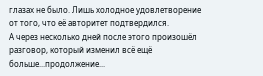глазах не было. Лишь холодное удовлетворение от того, что её авторитет подтвердился.
А через несколько дней после этого произошёл разговор, который изменил всё ещё больше...продолжение...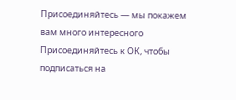Присоединяйтесь — мы покажем вам много интересного
Присоединяйтесь к ОК, чтобы подписаться на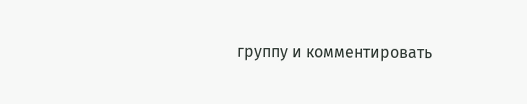группу и комментировать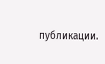публикации.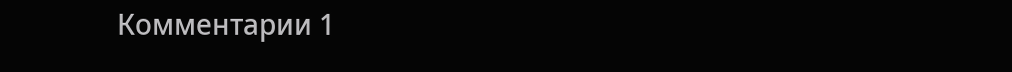Комментарии 1